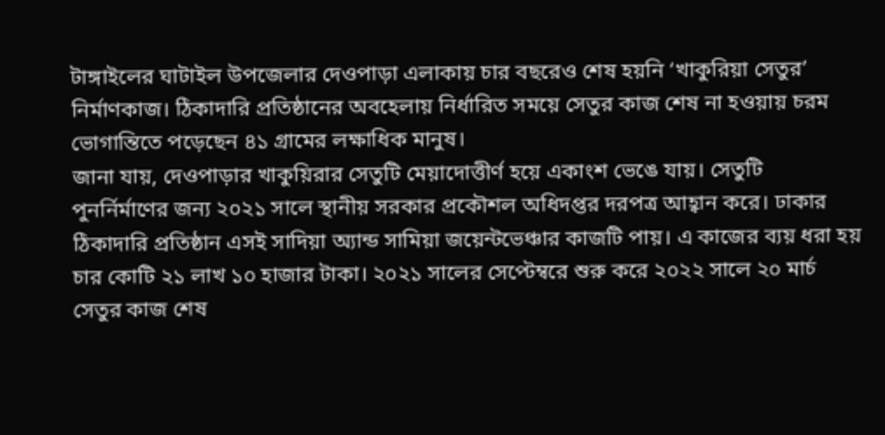টাঙ্গাইলের ঘাটাইল উপজেলার দেওপাড়া এলাকায় চার বছরেও শেষ হয়নি ‘খাকুরিয়া সেতুর’ নির্মাণকাজ। ঠিকাদারি প্রতিষ্ঠানের অবহেলায় নির্ধারিত সময়ে সেতুর কাজ শেষ না হওয়ায় চরম ভোগান্তিতে পড়েছেন ৪১ গ্রামের লক্ষাধিক মানুষ।
জানা যায়, দেওপাড়ার খাকুয়িরার সেতুটি মেয়াদোত্তীর্ণ হয়ে একাংশ ভেঙে যায়। সেতুটি পুনর্নির্মাণের জন্য ২০২১ সালে স্থানীয় সরকার প্রকৌশল অধিদপ্তর দরপত্র আহ্বান করে। ঢাকার ঠিকাদারি প্রতিষ্ঠান এসই সাদিয়া অ্যান্ড সামিয়া জয়েন্টভেঞ্চার কাজটি পায়। এ কাজের ব্যয় ধরা হয় চার কোটি ২১ লাখ ১০ হাজার টাকা। ২০২১ সালের সেপ্টেম্বরে শুরু করে ২০২২ সালে ২০ মার্চ সেতুর কাজ শেষ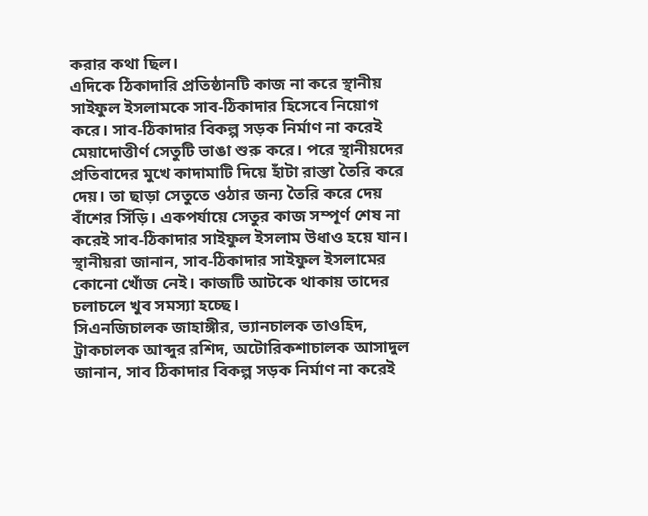করার কথা ছিল।
এদিকে ঠিকাদারি প্রতিষ্ঠানটি কাজ না করে স্থানীয় সাইফুল ইসলামকে সাব-ঠিকাদার হিসেবে নিয়োগ করে। সাব-ঠিকাদার বিকল্প সড়ক নির্মাণ না করেই মেয়াদোত্তীর্ণ সেতুটি ভাঙা শুরু করে। পরে স্থানীয়দের প্রতিবাদের মুখে কাদামাটি দিয়ে হাঁটা রাস্তা তৈরি করে দেয়। তা ছাড়া সেতুতে ওঠার জন্য তৈরি করে দেয় বাঁশের সিঁড়ি। একপর্যায়ে সেতুর কাজ সম্পূর্ণ শেষ না করেই সাব-ঠিকাদার সাইফুল ইসলাম উধাও হয়ে যান।
স্থানীয়রা জানান, সাব-ঠিকাদার সাইফুল ইসলামের কোনো খোঁজ নেই। কাজটি আটকে থাকায় তাদের চলাচলে খুব সমস্যা হচ্ছে।
সিএনজিচালক জাহাঙ্গীর, ভ্যানচালক তাওহিদ, ট্রাকচালক আব্দুর রশিদ, অটোরিকশাচালক আসাদুল জানান, সাব ঠিকাদার বিকল্প সড়ক নির্মাণ না করেই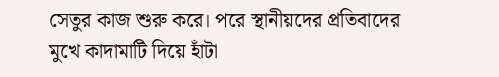সেতুর কাজ শুরু করে। পরে স্থানীয়দের প্রতিবাদের মুখে কাদামাটি দিয়ে হাঁটা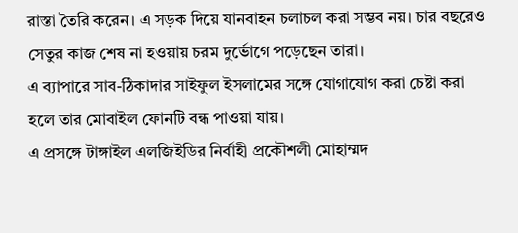রাস্তা তৈরি করেন। এ সড়ক দিয়ে যানবাহন চলাচল করা সম্ভব নয়। চার বছরেও সেতুর কাজ শেষ না হওয়ায় চরম দুর্ভোগে পড়েছেন তারা।
এ ব্যাপারে সাব-ঠিকাদার সাইফুল ইসলামের সঙ্গে যোগাযোগ করা চেষ্টা করা হলে তার মোবাইল ফোনটি বন্ধ পাওয়া যায়।
এ প্রসঙ্গে টাঙ্গাইল এলজিইডির নির্বাহী প্রকৌশলী মোহাম্মদ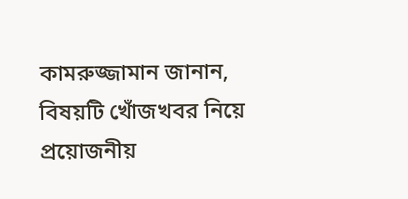কামরুজ্জামান জানান, বিষয়টি খোঁজখবর নিয়ে প্রয়োজনীয়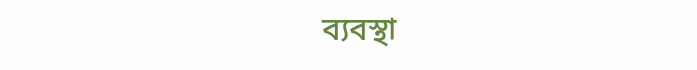ব্যবস্থা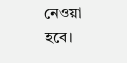নেওয়া হবে।